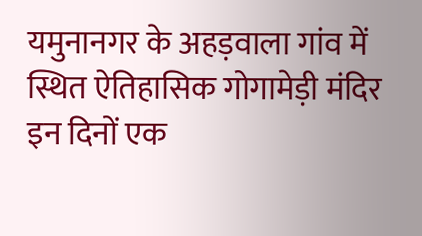यमुनानगर के अहड़वाला गांव में स्थित ऐतिहासिक गोगामेड़ी मंदिर इन दिनों एक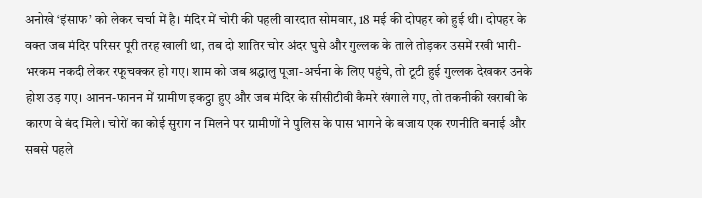अनोखे ‘इंसाफ’ को लेकर चर्चा में है। मंदिर में चोरी की पहली वारदात सोमवार, 18 मई की दोपहर को हुई थी। दोपहर के वक्त जब मंदिर परिसर पूरी तरह खाली था, तब दो शातिर चोर अंदर घुसे और गुल्लक के ताले तोड़कर उसमें रखी भारी-भरकम नकदी लेकर रफूचक्कर हो गए। शाम को जब श्रद्धालु पूजा-अर्चना के लिए पहुंचे, तो टूटी हुई गुल्लक देखकर उनके होश उड़ गए। आनन-फानन में ग्रामीण इकट्ठा हुए और जब मंदिर के सीसीटीवी कैमरे खंगाले गए, तो तकनीकी खराबी के कारण वे बंद मिले। चोरों का कोई सुराग न मिलने पर ग्रामीणों ने पुलिस के पास भागने के बजाय एक रणनीति बनाई और सबसे पहले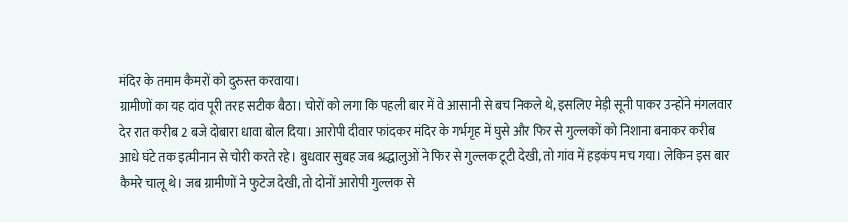मंदिर के तमाम कैमरों को दुरुस्त करवाया।
ग्रामीणों का यह दांव पूरी तरह सटीक बैठा। चोरों को लगा कि पहली बार में वे आसानी से बच निकले थे, इसलिए मेड़ी सूनी पाकर उन्होंने मंगलवार देर रात करीब 2 बजे दोबारा धावा बोल दिया। आरोपी दीवार फांदकर मंदिर के गर्भगृह में घुसे और फिर से गुल्लकों को निशाना बनाकर करीब आधे घंटे तक इत्मीनान से चोरी करते रहे। बुधवार सुबह जब श्रद्धालुओं ने फिर से गुल्लक टूटी देखी, तो गांव में हड़कंप मच गया। लेकिन इस बार कैमरे चालू थे। जब ग्रामीणों ने फुटेज देखी, तो दोनों आरोपी गुल्लक से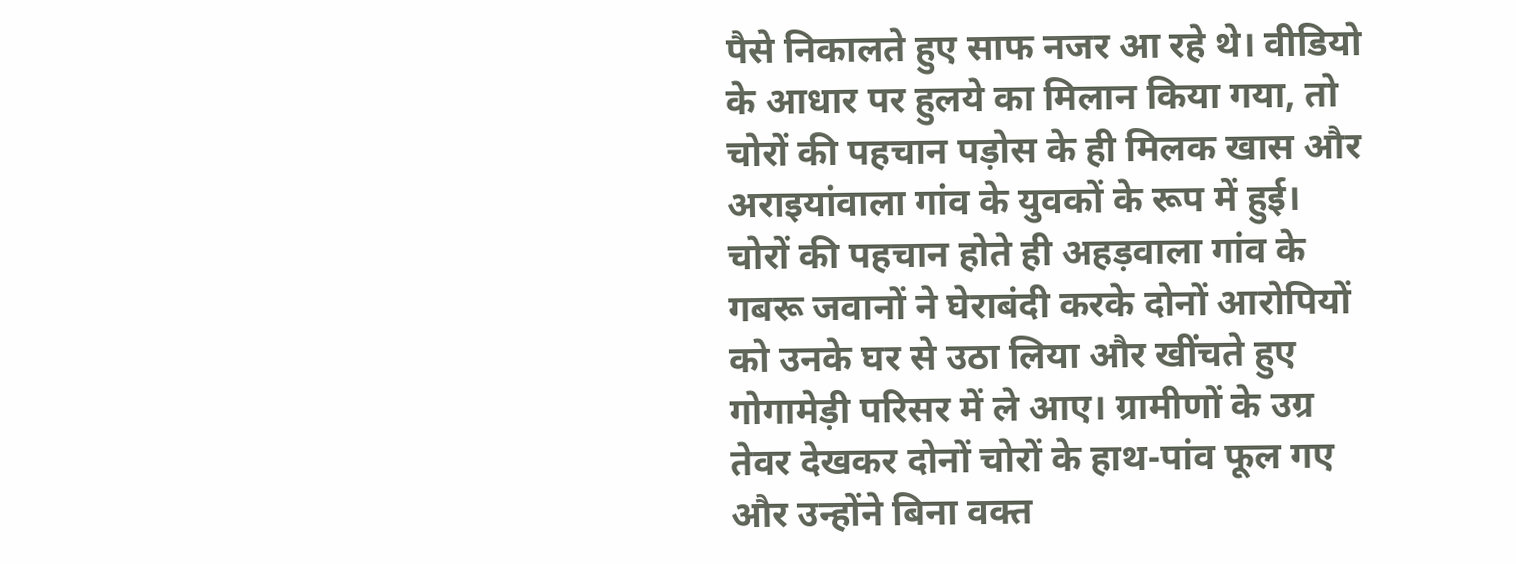पैसे निकालते हुए साफ नजर आ रहे थे। वीडियो के आधार पर हुलये का मिलान किया गया, तो चोरों की पहचान पड़ोस के ही मिलक खास और अराइयांवाला गांव के युवकों के रूप में हुई।
चोरों की पहचान होते ही अहड़वाला गांव के गबरू जवानों ने घेराबंदी करके दोनों आरोपियों को उनके घर से उठा लिया और खींचते हुए गोगामेड़ी परिसर में ले आए। ग्रामीणों के उग्र तेवर देखकर दोनों चोरों के हाथ-पांव फूल गए और उन्होंने बिना वक्त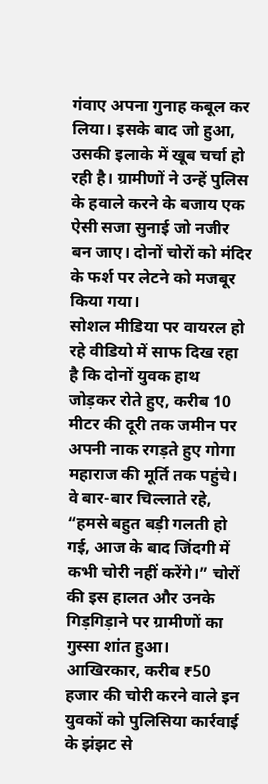गंवाए अपना गुनाह कबूल कर लिया। इसके बाद जो हुआ, उसकी इलाके में खूब चर्चा हो रही है। ग्रामीणों ने उन्हें पुलिस के हवाले करने के बजाय एक ऐसी सजा सुनाई जो नजीर बन जाए। दोनों चोरों को मंदिर के फर्श पर लेटने को मजबूर किया गया।
सोशल मीडिया पर वायरल हो रहे वीडियो में साफ दिख रहा है कि दोनों युवक हाथ जोड़कर रोते हुए, करीब 10 मीटर की दूरी तक जमीन पर अपनी नाक रगड़ते हुए गोगा महाराज की मूर्ति तक पहुंचे। वे बार-बार चिल्लाते रहे, “हमसे बहुत बड़ी गलती हो गई, आज के बाद जिंदगी में कभी चोरी नहीं करेंगे।” चोरों की इस हालत और उनके गिड़गिड़ाने पर ग्रामीणों का गुस्सा शांत हुआ। आखिरकार, करीब ₹50 हजार की चोरी करने वाले इन युवकों को पुलिसिया कार्रवाई के झंझट से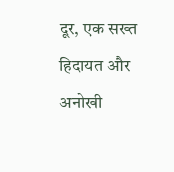दूर, एक सख्त हिदायत और अनोखी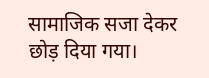सामाजिक सजा देकर छोड़ दिया गया।